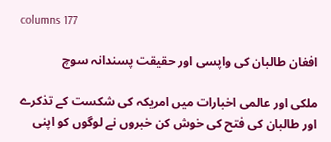columns 177

افغان طالبان کی واپسی اور حقیقت پسندانہ سوچ

ملکی اور عالمی اخبارات میں امریکہ کی شکست کے تذکرے اور طالبان کی فتح کی خوش کن خبروں نے لوگوں کو اپنی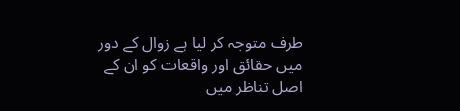طرف متوجہ کر لیا ہے زوال کے دور میں حقائق اور واقعات کو ان کے اصل تناظر میں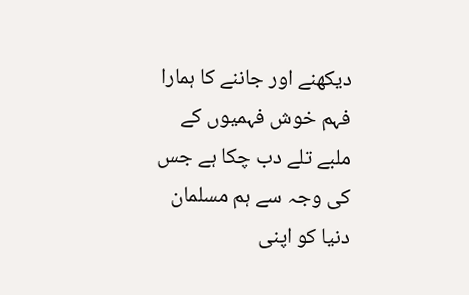دیکھنے اور جاننے کا ہمارا فہم خوش فہمیوں کے ملبے تلے دب چکا ہے جس کی وجہ سے ہم مسلمان دنیا کو اپنی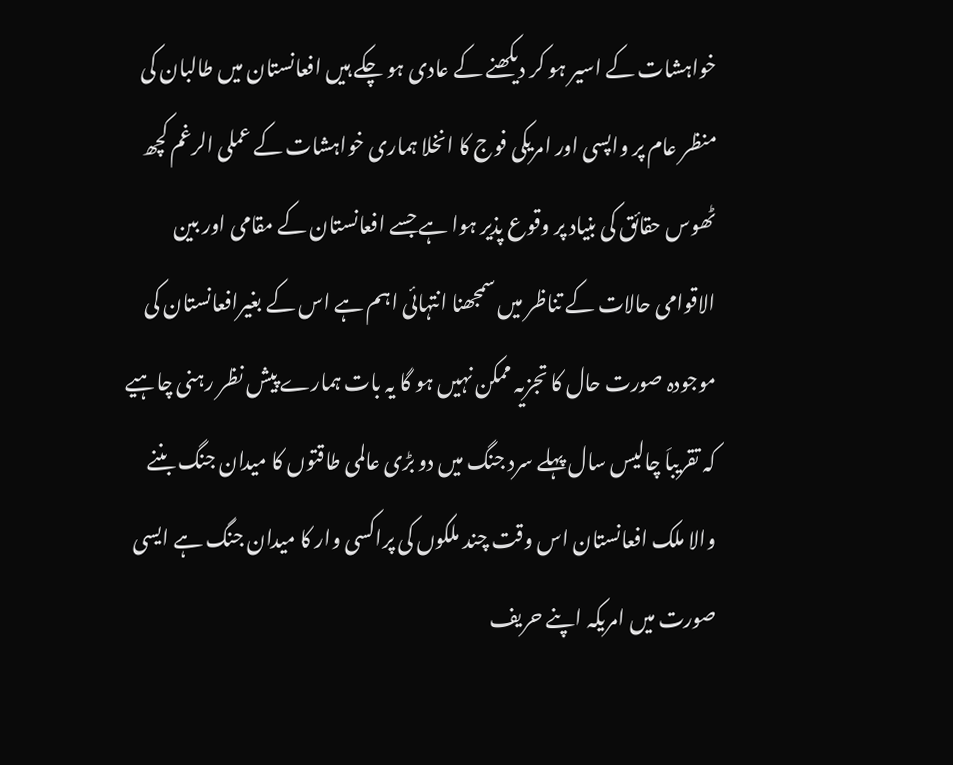خواہشات کے اسیر ہو کر دیکھنے کے عادی ہو چکے ہیں افعانستان میں طالبان کی منظر عام پر واپسی اور امریکی فوج کا انخلا ہماری خواہشات کے عملی الرغم کچھ ٹھوس حقائق کی بنیاد پر وقوع پذیر ہوا ہے جسے افعانستان کے مقامی اور بین الاقوامی حالات کے تناظر میں سمجھنا انتہائی اہم ہے اس کے بغیرافعانستان کی موجودہ صورت حال کا تجزیہ ممکن نہیں ہو گا یہ بات ہمارے پیش نظر رہنی چاہیے کہ تقریباَ چالیس سال پہلے سرد جنگ میں دو بڑی عالمی طاقتوں کا میدان جنگ بننے والا ملک افعانستان اس وقت چند ملکوں کی پراکسی وار کا میدان جنگ ہے ایسی صورت میں امریکہ اپنے حریف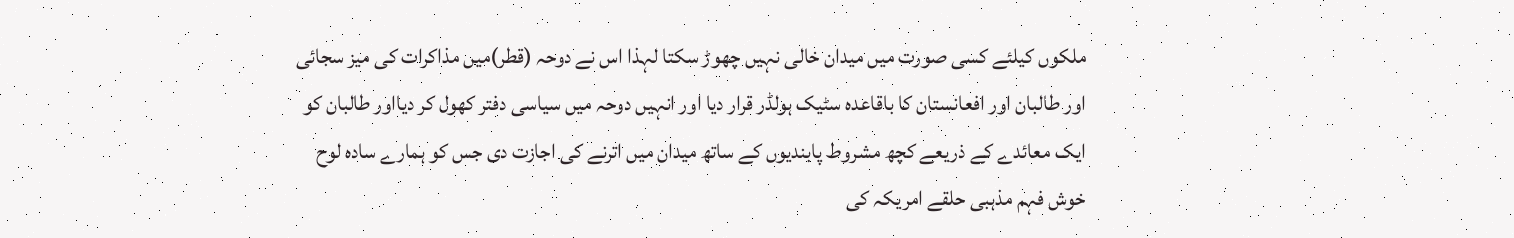ملکوں کیلئے کسی صورت میں میدان خالی نہیں چھوڑ سکتا لہذا اس نے دوحہ (قطر)میں مذاکرات کی میز سجائی اور طالبان اور افعانستان کا باقاعدہ سٹیک ہولڈر قرار دیا اور انہیں دوحہ میں سیاسی دفتر کھول کر دیااور طالبان کو ایک معائدے کے ذریعے کچھ مشروط پابندیوں کے ساتھ میدان میں اترنے کی اجازت دی جس کو ہمارے سادہ لوح خوش فہم مذہبی حلقے امریکہ کی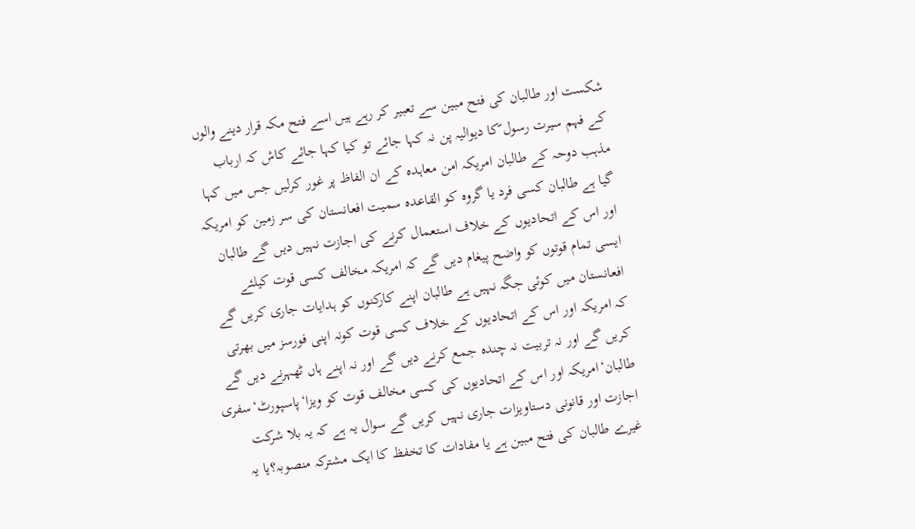شکست اور طالبان کی فتح مبین سے تعبیر کر رہے ہیں اسے فتح مکہ قرار دینے والوں کے فہم سیرت رسول ؐکا دیوالیہ پن نہ کہا جائے تو کیا کہا جائے کاش کہ ارباب مذہب دوحہ کے طالبان امریکہ امن معاہدہ کے ان الفاظ پر غور کرلیں جس میں کہا گیا ہے طالبان کسی فرد یا گروہ کو القاعدہ سمیت افعانستان کی سر زمین کو امریکہ اور اس کے اتحادیوں کے خلاف استعمال کرنے کی اجازت نہیں دیں گے طالبان ایسی تمام قوتوں کو واضح پیغام دیں گے کہ امریکہ مخالف کسی قوت کیلئے افعانستان میں کوئی جگہ نہیں ہے طالبان اپنے کارکنوں کو ہدایات جاری کریں گے کہ امریکہ اور اس کے اتحادیوں کے خلاف کسی قوت کونہ اپنی فورسز میں بھرتی کریں گے اور نہ تربیت نہ چندہ جمع کرنے دیں گے اور نہ اپنے ہاں ٹھہرنے دیں گے طالبان‘امریکہ اور اس کے اتحادیوں کی کسی مخالف قوت کو ویزا‘پاسپورٹ‘سفری اجازت اور قانونی دستاویزات جاری نہیں کریں گے سوال یہ ہے کہ یہ بلا شرکت غیرے طالبان کی فتح مبین ہے یا مفادات کا تخفظ کا ایک مشترکہ منصوبہ؟یا یہ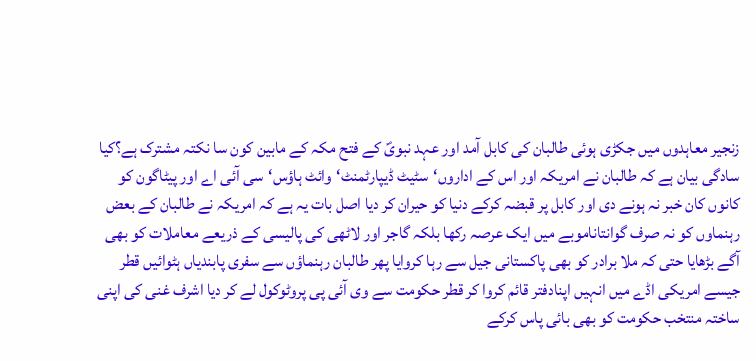زنجیر معاہدوں میں جکڑی ہوئی طالبان کی کابل آمد اور عہد نبویؐ کے فتح مکہ کے مابین کون سا نکتہ مشترک ہے؟کیا سادگی بیان ہے کہ طالبان نے امریکہ اور اس کے اداروں‘سٹیٹ ڈیپارٹمنٹ‘وائٹ ہاؤس‘سی آئی اے اور پیٹاگون کو کانوں کان خبر نہ ہونے دی اور کابل پر قبضہ کرکے دنیا کو حیران کر دیا اصل بات یہ ہے کہ امریکہ نے طالبان کے بعض رہنماوں کو نہ صرف گوانتاناموبے میں ایک عرصہ رکھا بلکہ گاجر اور لاٹھی کی پالیسی کے ذریعے معاملات کو بھی آگے بڑھایا حتی کہ ملا برادر کو بھی پاکستانی جیل سے رہا کروایا پھر طالبان رہنماؤں سے سفری پابندیاں ہٹوائیں قطر جیسے امریکی اڈے میں انہیں اپنادفتر قائم کروا کر قطر حکومت سے وی آئی پی پروٹوکول لے کر دیا اشرف غنی کی اپنی ساختہ منتخب حکومت کو بھی بائی پاس کرکے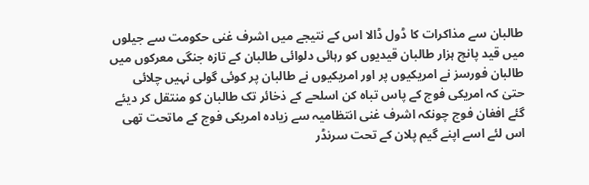طالبان سے مذاکرات کا ڈول ڈالا اس کے نتیجے میں اشرف غنی حکومت سے جیلوں میں قید پانچ ہزار طالبان قیدیوں کو رہائی دلوائی طالبان کے تازہ جنگی معرکوں میں طالبان فورسز نے امریکیوں پر اور امریکیوں نے طالبان پر کوئی گولی نہیں چلائی حتیٰ کہ امریکی فوج کے پاس تباہ کن اسلحے کے ذخائر تک طالبان کو منتقل کر دیئے گئے افغان فوج چونکہ اشرف غنی انتظامیہ سے زیادہ امریکی فوج کے ماتحت تھی
اس لئے اسے اپنے گیم پلان کے تحت سرنڈر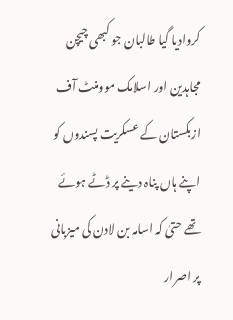کروادیا گیا طالبان جو کبھی چیچن مجاہدین اور اسلامک موومنٹ آف ازبکستان کے عسکریت پسندوں کو اپنے ہاں پناہ دینے پر ڈٹے ہوئے تھے حتیٰ کہ اسامہ بن لادن کی میزبانی پر اصرار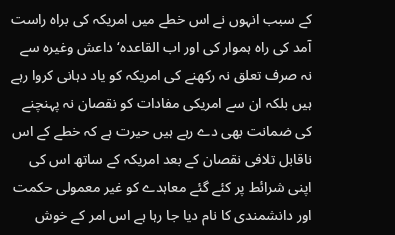کے سبب انہوں نے اس خطے میں امریکہ کی براہ راست آمد کی راہ ہموار کی اور اب القاعدہ‘داعش وغیرہ سے نہ صرف تعلق نہ رکھنے کی امریکہ کو یاد دہانی کروا رہے ہیں بلکہ ان سے امریکی مفادات کو نقصان نہ پہنچنے کی ضمانت بھی دے رہے ہیں حیرت ہے کہ خطے کے اس ناقابل تلافی نقصان کے بعد امریکہ کے ساتھ اس کی اپنی شرائط پر کئے گئے معاہدے کو غیر معمولی حکمت اور دانشمندی کا نام دیا جا رہا ہے اس امر کے خوش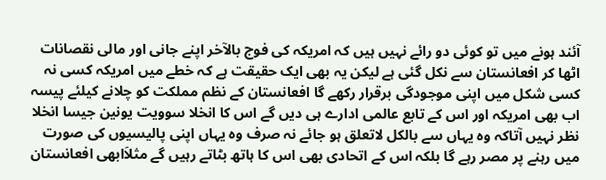آئند ہونے میں تو کوئی دو رائے نہیں ہیں کہ امریکہ کی فوج بالآخر اپنے جانی اور مالی نقصانات اٹھا کر افعانستان سے نکل گئی ہے لیکن یہ بھی ایک حقیقت ہے کہ خطے میں امریکہ کسی نہ کسی شکل میں اپنی موجودگی برقرار رکھے گا افعانستان کے نظم مملکت کو چلانے کیلئے پیسہ اب بھی امریکہ اور اس کے تابع عالمی ادارے ہی دیں گے اس کا انخلا سوویت یونین جیسا انخلا نظر نہیں آتاکہ وہ یہاں سے بالکل لاتعلق ہو جائے نہ صرف وہ یہاں اپنی پالیسیوں کی صورت میں رہنے پر مصر رہے گا بلکہ اس کے اتحادی بھی اس کا ہاتھ بٹاتے رہیں گے مثلاَابھی افعانستان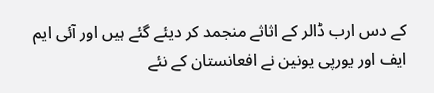کے دس ارب ڈالر کے اثاثے منجمد کر دیئے گئے ہیں اور آئی ایم ایف اور یورپی یونین نے افعانستان کے نئے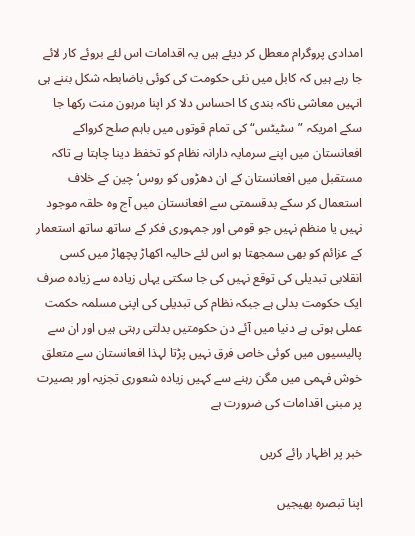امدادی پروگرام معطل کر دیئے ہیں یہ اقدامات اس لئے بروئے کار لائے جا رہے ہیں کہ کابل میں نئی حکومت کی کوئی باضابطہ شکل بننے ہی انہیں معاشی ناکہ بندی کا احساس دلا کر اپنا مرہون منت رکھا جا سکے امریکہ ”سٹیٹس“کی تمام قوتوں میں باہم صلح کرواکے افعانستان میں اپنے سرمایہ دارانہ نظام کو تخفظ دینا چاہتا ہے تاکہ مستقبل میں افعانستان کے ان دھڑوں کو روس‘ چین کے خلاف استعمال کر سکے بدقسمتی سے افعانستان میں آج وہ حلقہ موجود نہیں یا منظم نہیں جو قومی اور جمہوری فکر کے ساتھ ساتھ استعمار کے عزائم کو بھی سمجھتا ہو اس لئے حالیہ اکھاڑ پچھاڑ میں کسی انقلابی تبدیلی کی توقع نہیں کی جا سکتی یہاں زیادہ سے زیادہ صرف ایک حکومت بدلی ہے جبکہ نظام کی تبدیلی کی اپنی مسلمہ حکمت عملی ہوتی ہے دنیا میں آئے دن حکومتیں بدلتی رہتی ہیں اور ان سے پالیسیوں میں کوئی خاص فرق نہیں پڑتا لہذا افعانستان سے متعلق خوش فہمی میں مگن رہنے سے کہیں زیادہ شعوری تجزیہ اور بصیرت پر مبنی اقدامات کی ضرورت ہے

خبر پر اظہار رائے کریں

اپنا تبصرہ بھیجیں